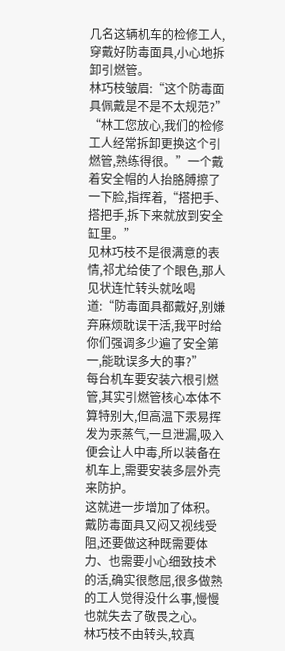几名这辆机车的检修工人,穿戴好防毒面具,小心地拆卸引燃管。
林巧枝皱眉:“这个防毒面具佩戴是不是不太规范?”
“林工您放心,我们的检修工人经常拆卸更换这个引燃管,熟练得很。”一个戴着安全帽的人抬胳膊擦了一下脸,指挥着,“搭把手、搭把手,拆下来就放到安全缸里。”
见林巧枝不是很满意的表情,祁尤给使了个眼色,那人见状连忙转头就吆喝道:“防毒面具都戴好,别嫌弃麻烦耽误干活,我平时给你们强调多少遍了安全第一,能耽误多大的事?”
每台机车要安装六根引燃管,其实引燃管核心本体不算特别大,但高温下汞易挥发为汞蒸气,一旦泄漏,吸入便会让人中毒,所以装备在机车上,需要安装多层外壳来防护。
这就进一步增加了体积。
戴防毒面具又闷又视线受阻,还要做这种既需要体力、也需要小心细致技术的活,确实很憋屈,很多做熟的工人觉得没什么事,慢慢也就失去了敬畏之心。
林巧枝不由转头,较真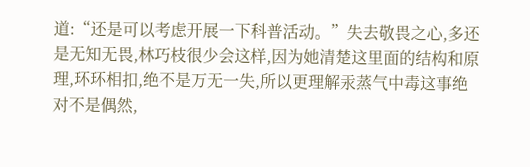道:“还是可以考虑开展一下科普活动。”失去敬畏之心,多还是无知无畏,林巧枝很少会这样,因为她清楚这里面的结构和原理,环环相扣,绝不是万无一失,所以更理解汞蒸气中毒这事绝对不是偶然,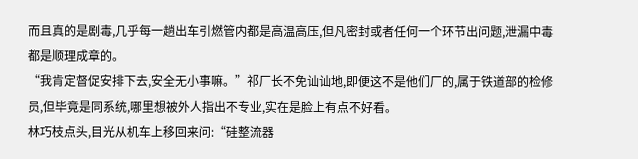而且真的是剧毒,几乎每一趟出车引燃管内都是高温高压,但凡密封或者任何一个环节出问题,泄漏中毒都是顺理成章的。
“我肯定督促安排下去,安全无小事嘛。”祁厂长不免讪讪地,即便这不是他们厂的,属于铁道部的检修员,但毕竟是同系统,哪里想被外人指出不专业,实在是脸上有点不好看。
林巧枝点头,目光从机车上移回来问:“硅整流器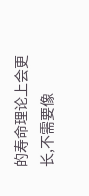的寿命理论上会更长,不需要像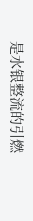是水银整流的引燃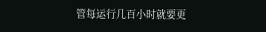管每运行几百小时就要更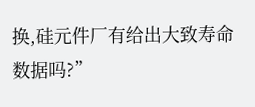换,硅元件厂有给出大致寿命数据吗?”